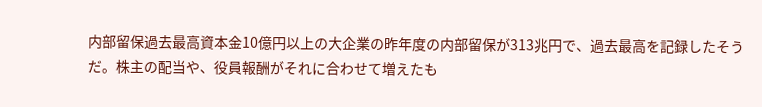内部留保過去最高資本金10億円以上の大企業の昨年度の内部留保が313兆円で、過去最高を記録したそうだ。株主の配当や、役員報酬がそれに合わせて増えたも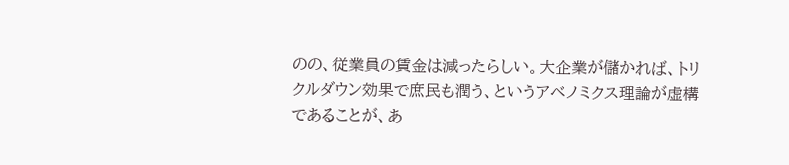のの、従業員の賃金は減ったらしい。大企業が儲かれば、トリクルダウン効果で庶民も潤う、というアベノミクス理論が虚構であることが、あ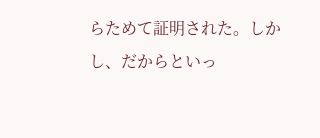らためて証明された。しかし、だからといっ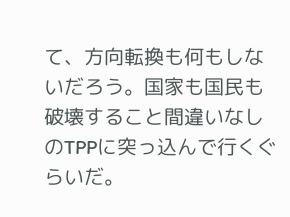て、方向転換も何もしないだろう。国家も国民も破壊すること間違いなしのTPPに突っ込んで行くぐらいだ。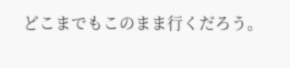どこまでもこのまま行くだろう。